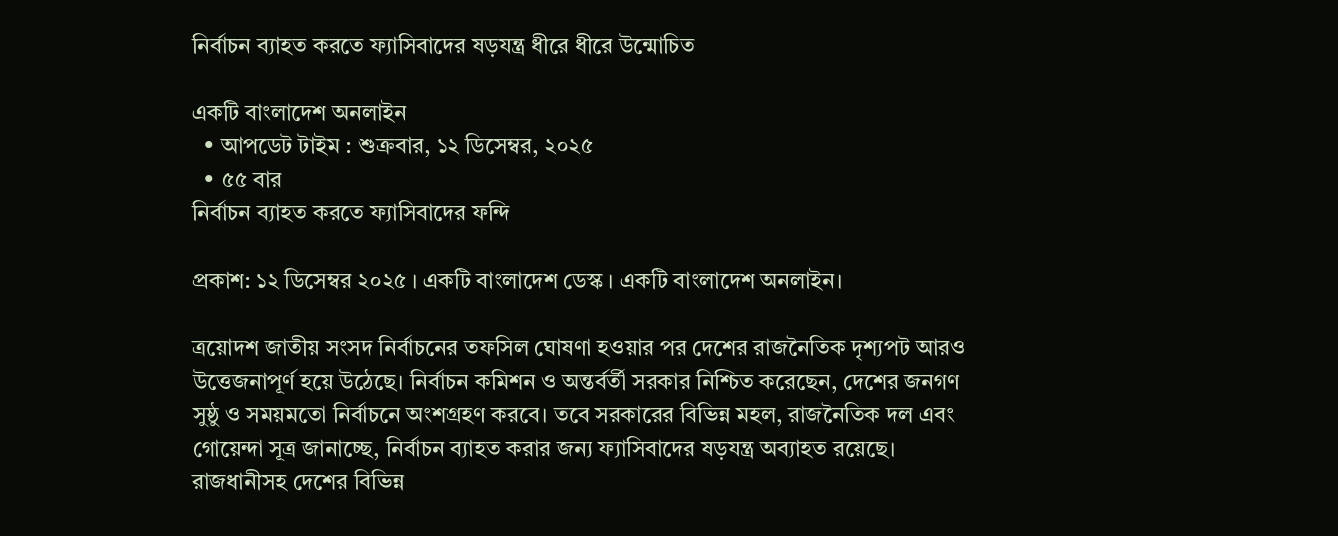নির্বাচন ব্যাহত করতে ফ্যাসিবাদের ষড়যন্ত্র ধীরে ধীরে উন্মোচিত

একটি বাংলাদেশ অনলাইন
  • আপডেট টাইম : শুক্রবার, ১২ ডিসেম্বর, ২০২৫
  • ৫৫ বার
নির্বাচন ব্যাহত করতে ফ্যাসিবাদের ফন্দি

প্রকাশ: ১২ ডিসেম্বর ২০২৫ । একটি বাংলাদেশ ডেস্ক । একটি বাংলাদেশ অনলাইন।

ত্রয়োদশ জাতীয় সংসদ নির্বাচনের তফসিল ঘোষণা হওয়ার পর দেশের রাজনৈতিক দৃশ্যপট আরও উত্তেজনাপূর্ণ হয়ে উঠেছে। নির্বাচন কমিশন ও অন্তর্বর্তী সরকার নিশ্চিত করেছেন, দেশের জনগণ সুষ্ঠু ও সময়মতো নির্বাচনে অংশগ্রহণ করবে। তবে সরকারের বিভিন্ন মহল, রাজনৈতিক দল এবং গোয়েন্দা সূত্র জানাচ্ছে, নির্বাচন ব্যাহত করার জন্য ফ্যাসিবাদের ষড়যন্ত্র অব্যাহত রয়েছে। রাজধানীসহ দেশের বিভিন্ন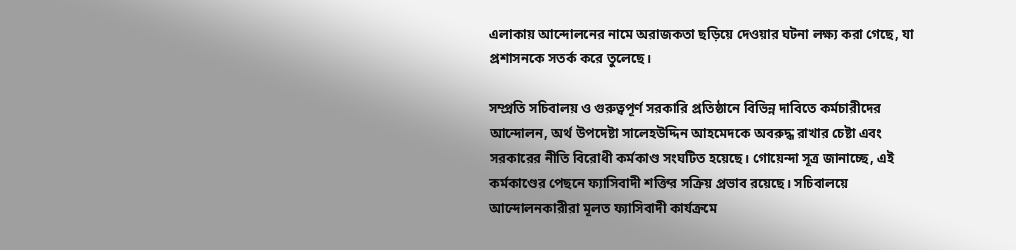এলাকায় আন্দোলনের নামে অরাজকতা ছড়িয়ে দেওয়ার ঘটনা লক্ষ্য করা গেছে, যা প্রশাসনকে সতর্ক করে তুলেছে।

সম্প্রতি সচিবালয় ও গুরুত্বপূর্ণ সরকারি প্রতিষ্ঠানে বিভিন্ন দাবিতে কর্মচারীদের আন্দোলন, অর্থ উপদেষ্টা সালেহউদ্দিন আহমেদকে অবরুদ্ধ রাখার চেষ্টা এবং সরকারের নীতি বিরোধী কর্মকাণ্ড সংঘটিত হয়েছে। গোয়েন্দা সূত্র জানাচ্ছে, এই কর্মকাণ্ডের পেছনে ফ্যাসিবাদী শক্তির সক্রিয় প্রভাব রয়েছে। সচিবালয়ে আন্দোলনকারীরা মূলত ফ্যাসিবাদী কার্যক্রমে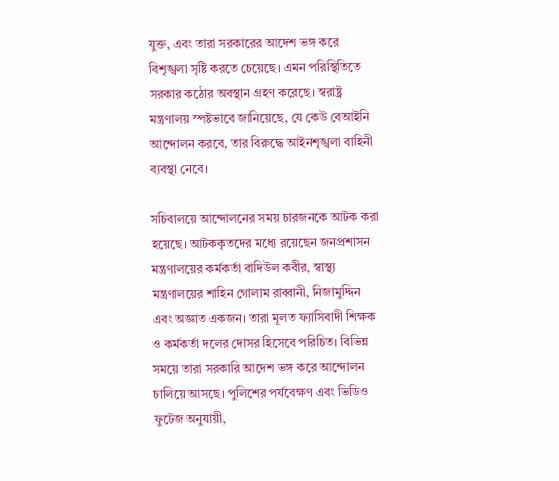যুক্ত, এবং তারা সরকারের আদেশ ভঙ্গ করে বিশৃঙ্খলা সৃষ্টি করতে চেয়েছে। এমন পরিস্থিতিতে সরকার কঠোর অবস্থান গ্রহণ করেছে। স্বরাষ্ট্র মন্ত্রণালয় স্পষ্টভাবে জানিয়েছে, যে কেউ বেআইনি আন্দোলন করবে, তার বিরুদ্ধে আইনশৃঙ্খলা বাহিনী ব্যবস্থা নেবে।

সচিবালয়ে আন্দোলনের সময় চারজনকে আটক করা হয়েছে। আটককৃতদের মধ্যে রয়েছেন জনপ্রশাসন মন্ত্রণালয়ের কর্মকর্তা বাদিউল কবীর, স্বাস্থ্য মন্ত্রণালয়ের শাহিন গোলাম রাব্বানী, নিজামুদ্দিন এবং অজ্ঞাত একজন। তারা মূলত ফ্যাসিবাদী শিক্ষক ও কর্মকর্তা দলের দোসর হিসেবে পরিচিত। বিভিন্ন সময়ে তারা সরকারি আদেশ ভঙ্গ করে আন্দোলন চালিয়ে আসছে। পুলিশের পর্যবেক্ষণ এবং ভিডিও ফুটেজ অনুযায়ী,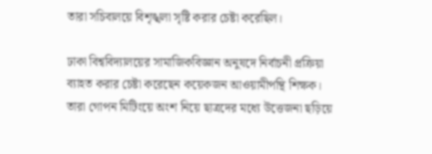তারা সচিবালয়ে বিশৃঙ্খলা সৃষ্টি করার চেষ্টা করেছিল।

ঢাকা বিশ্ববিদ্যালয়ের সামাজিকবিজ্ঞান অনুষদে নির্বাচনী প্রক্রিয়া ব্যাহত করার চেষ্টা করেছেন কয়েকজন আওয়ামীপন্থি শিক্ষক। তারা গোপন মিটিংয়ে অংশ নিয়ে ছাত্রদের মধ্যে উত্তেজনা ছড়িয়ে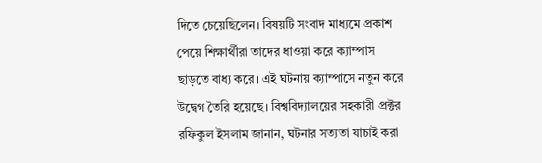দিতে চেয়েছিলেন। বিষয়টি সংবাদ মাধ্যমে প্রকাশ পেয়ে শিক্ষার্থীরা তাদের ধাওয়া করে ক্যাম্পাস ছাড়তে বাধ্য করে। এই ঘটনায় ক্যাম্পাসে নতুন করে উদ্বেগ তৈরি হয়েছে। বিশ্ববিদ্যালয়ের সহকারী প্রক্টর রফিকুল ইসলাম জানান, ঘটনার সত্যতা যাচাই করা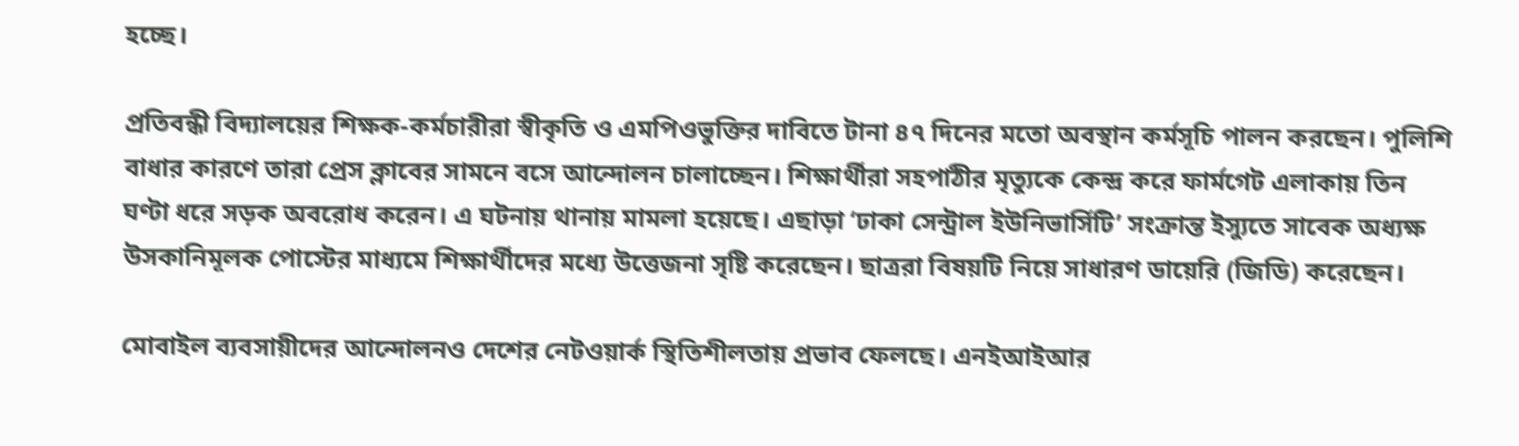হচ্ছে।

প্রতিবন্ধী বিদ্যালয়ের শিক্ষক-কর্মচারীরা স্বীকৃতি ও এমপিওভুক্তির দাবিতে টানা ৪৭ দিনের মতো অবস্থান কর্মসূচি পালন করছেন। পুলিশি বাধার কারণে তারা প্রেস ক্লাবের সামনে বসে আন্দোলন চালাচ্ছেন। শিক্ষার্থীরা সহপাঠীর মৃত্যুকে কেন্দ্র করে ফার্মগেট এলাকায় তিন ঘণ্টা ধরে সড়ক অবরোধ করেন। এ ঘটনায় থানায় মামলা হয়েছে। এছাড়া ‘ঢাকা সেন্ট্রাল ইউনিভার্সিটি’ সংক্রান্ত ইস্যুতে সাবেক অধ্যক্ষ উসকানিমূলক পোস্টের মাধ্যমে শিক্ষার্থীদের মধ্যে উত্তেজনা সৃষ্টি করেছেন। ছাত্ররা বিষয়টি নিয়ে সাধারণ ডায়েরি (জিডি) করেছেন।

মোবাইল ব্যবসায়ীদের আন্দোলনও দেশের নেটওয়ার্ক স্থিতিশীলতায় প্রভাব ফেলছে। এনইআইআর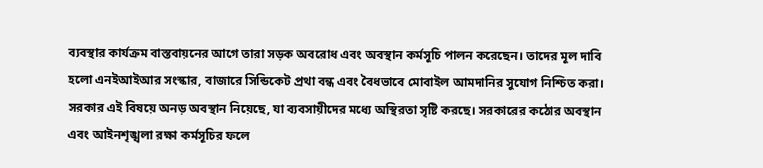ব্যবস্থার কার্যক্রম বাস্তবায়নের আগে তারা সড়ক অবরোধ এবং অবস্থান কর্মসূচি পালন করেছেন। তাদের মূল দাবি হলো এনইআইআর সংস্কার, বাজারে সিন্ডিকেট প্রথা বন্ধ এবং বৈধভাবে মোবাইল আমদানির সুযোগ নিশ্চিত করা। সরকার এই বিষয়ে অনড় অবস্থান নিয়েছে, যা ব্যবসায়ীদের মধ্যে অস্থিরতা সৃষ্টি করছে। সরকারের কঠোর অবস্থান এবং আইনশৃঙ্খলা রক্ষা কর্মসূচির ফলে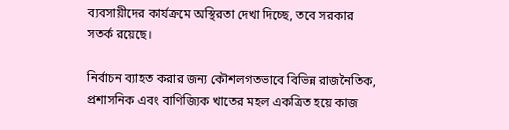ব্যবসায়ীদের কার্যক্রমে অস্থিরতা দেখা দিচ্ছে, তবে সরকার সতর্ক রয়েছে।

নির্বাচন ব্যাহত করার জন্য কৌশলগতভাবে বিভিন্ন রাজনৈতিক, প্রশাসনিক এবং বাণিজ্যিক খাতের মহল একত্রিত হয়ে কাজ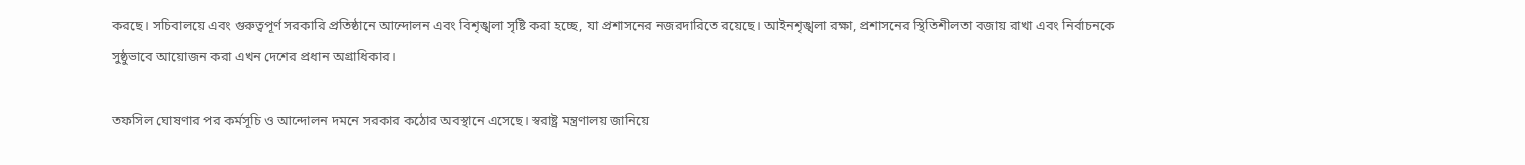করছে। সচিবালয়ে এবং গুরুত্বপূর্ণ সরকারি প্রতিষ্ঠানে আন্দোলন এবং বিশৃঙ্খলা সৃষ্টি করা হচ্ছে, যা প্রশাসনের নজরদারিতে রয়েছে। আইনশৃঙ্খলা রক্ষা, প্রশাসনের স্থিতিশীলতা বজায় রাখা এবং নির্বাচনকে সুষ্ঠুভাবে আয়োজন করা এখন দেশের প্রধান অগ্রাধিকার।

তফসিল ঘোষণার পর কর্মসূচি ও আন্দোলন দমনে সরকার কঠোর অবস্থানে এসেছে। স্বরাষ্ট্র মন্ত্রণালয় জানিয়ে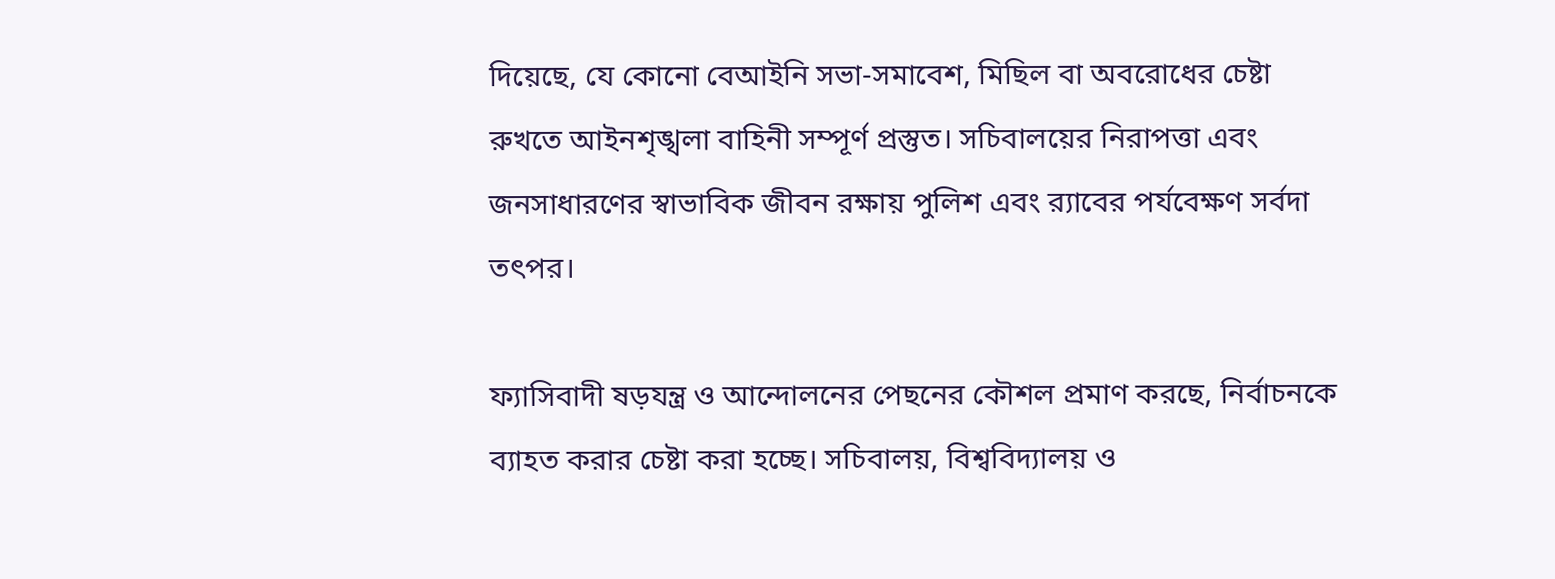দিয়েছে, যে কোনো বেআইনি সভা-সমাবেশ, মিছিল বা অবরোধের চেষ্টা রুখতে আইনশৃঙ্খলা বাহিনী সম্পূর্ণ প্রস্তুত। সচিবালয়ের নিরাপত্তা এবং জনসাধারণের স্বাভাবিক জীবন রক্ষায় পুলিশ এবং র‍্যাবের পর্যবেক্ষণ সর্বদা তৎপর।

ফ্যাসিবাদী ষড়যন্ত্র ও আন্দোলনের পেছনের কৌশল প্রমাণ করছে, নির্বাচনকে ব্যাহত করার চেষ্টা করা হচ্ছে। সচিবালয়, বিশ্ববিদ্যালয় ও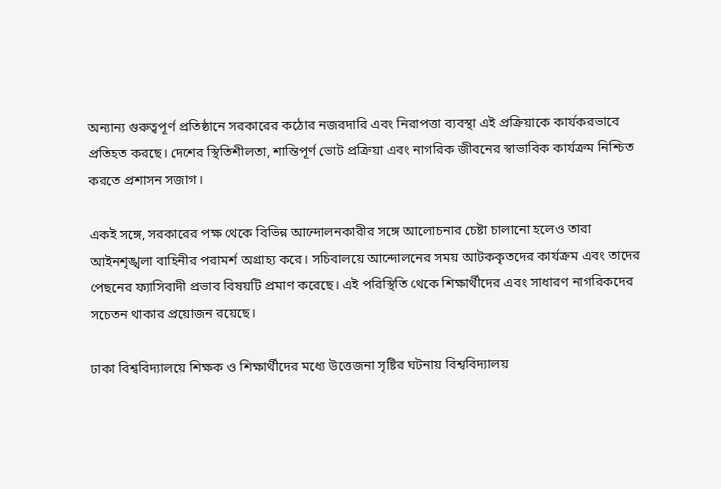অন্যান্য গুরুত্বপূর্ণ প্রতিষ্ঠানে সরকারের কঠোর নজরদারি এবং নিরাপত্তা ব্যবস্থা এই প্রক্রিয়াকে কার্যকরভাবে প্রতিহত করছে। দেশের স্থিতিশীলতা, শান্তিপূর্ণ ভোট প্রক্রিয়া এবং নাগরিক জীবনের স্বাভাবিক কার্যক্রম নিশ্চিত করতে প্রশাসন সজাগ।

একই সঙ্গে, সরকারের পক্ষ থেকে বিভিন্ন আন্দোলনকারীর সঙ্গে আলোচনার চেষ্টা চালানো হলেও তারা আইনশৃঙ্খলা বাহিনীর পরামর্শ অগ্রাহ্য করে। সচিবালয়ে আন্দোলনের সময় আটককৃতদের কার্যক্রম এবং তাদের পেছনের ফ্যাসিবাদী প্রভাব বিষয়টি প্রমাণ করেছে। এই পরিস্থিতি থেকে শিক্ষার্থীদের এবং সাধারণ নাগরিকদের সচেতন থাকার প্রয়োজন রয়েছে।

ঢাকা বিশ্ববিদ্যালয়ে শিক্ষক ও শিক্ষার্থীদের মধ্যে উত্তেজনা সৃষ্টির ঘটনায় বিশ্ববিদ্যালয়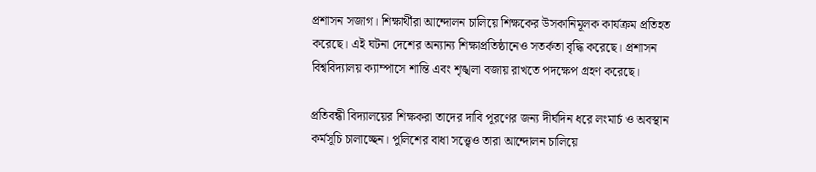প্রশাসন সজাগ। শিক্ষার্থীরা আন্দোলন চালিয়ে শিক্ষকের উসকানিমূলক কার্যক্রম প্রতিহত করেছে। এই ঘটনা দেশের অন্যান্য শিক্ষাপ্রতিষ্ঠানেও সতর্কতা বৃদ্ধি করেছে। প্রশাসন বিশ্ববিদ্যালয় ক্যাম্পাসে শান্তি এবং শৃঙ্খলা বজায় রাখতে পদক্ষেপ গ্রহণ করেছে।

প্রতিবন্ধী বিদ্যালয়ের শিক্ষকরা তাদের দাবি পূরণের জন্য দীর্ঘদিন ধরে লংমার্চ ও অবস্থান কর্মসূচি চালাচ্ছেন। পুলিশের বাধা সত্ত্বেও তারা আন্দোলন চালিয়ে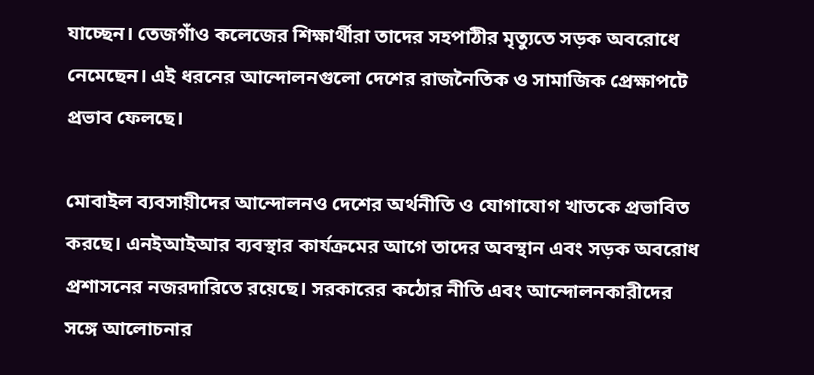যাচ্ছেন। তেজগাঁও কলেজের শিক্ষার্থীরা তাদের সহপাঠীর মৃত্যুতে সড়ক অবরোধে নেমেছেন। এই ধরনের আন্দোলনগুলো দেশের রাজনৈতিক ও সামাজিক প্রেক্ষাপটে প্রভাব ফেলছে।

মোবাইল ব্যবসায়ীদের আন্দোলনও দেশের অর্থনীতি ও যোগাযোগ খাতকে প্রভাবিত করছে। এনইআইআর ব্যবস্থার কার্যক্রমের আগে তাদের অবস্থান এবং সড়ক অবরোধ প্রশাসনের নজরদারিতে রয়েছে। সরকারের কঠোর নীতি এবং আন্দোলনকারীদের সঙ্গে আলোচনার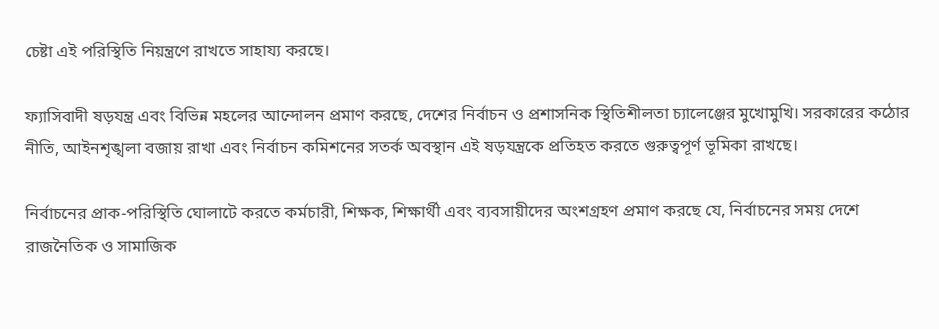চেষ্টা এই পরিস্থিতি নিয়ন্ত্রণে রাখতে সাহায্য করছে।

ফ্যাসিবাদী ষড়যন্ত্র এবং বিভিন্ন মহলের আন্দোলন প্রমাণ করছে, দেশের নির্বাচন ও প্রশাসনিক স্থিতিশীলতা চ্যালেঞ্জের মুখোমুখি। সরকারের কঠোর নীতি, আইনশৃঙ্খলা বজায় রাখা এবং নির্বাচন কমিশনের সতর্ক অবস্থান এই ষড়যন্ত্রকে প্রতিহত করতে গুরুত্বপূর্ণ ভূমিকা রাখছে।

নির্বাচনের প্রাক-পরিস্থিতি ঘোলাটে করতে কর্মচারী, শিক্ষক, শিক্ষার্থী এবং ব্যবসায়ীদের অংশগ্রহণ প্রমাণ করছে যে, নির্বাচনের সময় দেশে রাজনৈতিক ও সামাজিক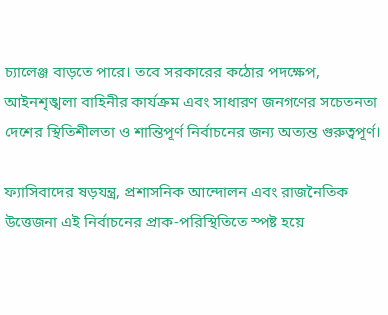চ্যালেঞ্জ বাড়তে পারে। তবে সরকারের কঠোর পদক্ষেপ, আইনশৃঙ্খলা বাহিনীর কার্যক্রম এবং সাধারণ জনগণের সচেতনতা দেশের স্থিতিশীলতা ও শান্তিপূর্ণ নির্বাচনের জন্য অত্যন্ত গুরুত্বপূর্ণ।

ফ্যাসিবাদের ষড়যন্ত্র, প্রশাসনিক আন্দোলন এবং রাজনৈতিক উত্তেজনা এই নির্বাচনের প্রাক-পরিস্থিতিতে স্পষ্ট হয়ে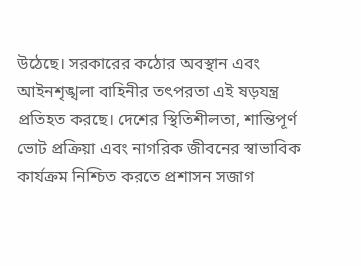উঠেছে। সরকারের কঠোর অবস্থান এবং আইনশৃঙ্খলা বাহিনীর তৎপরতা এই ষড়যন্ত্র প্রতিহত করছে। দেশের স্থিতিশীলতা, শান্তিপূর্ণ ভোট প্রক্রিয়া এবং নাগরিক জীবনের স্বাভাবিক কার্যক্রম নিশ্চিত করতে প্রশাসন সজাগ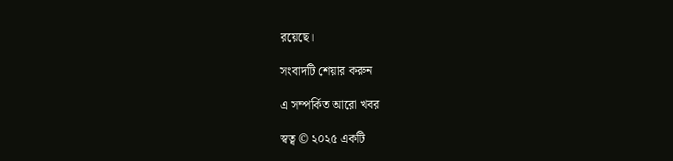রয়েছে।

সংবাদটি শেয়ার করুন

এ সম্পর্কিত আরো খবর

স্বত্ব © ২০২৫ একটি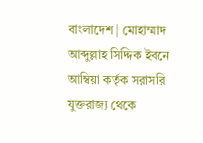বাংলাদেশ | মোহাম্মাদ আব্দুল্লাহ সিদ্দিক ইবনে আম্বিয়া কর্তৃক সরাসরি যুক্তরাজ্য থেকে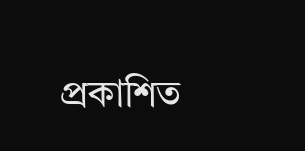প্রকাশিত